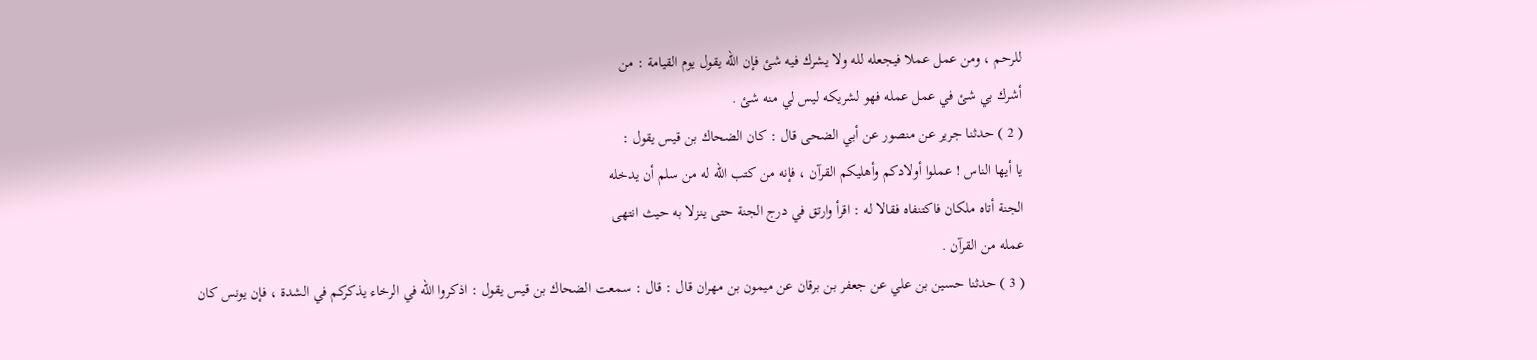للرحم ، ومن عمل عملا فيجعله لله ولا يشرك فيه شئ فإن الله يقول يوم القيامة : من
أشرك بي شئ في عمل عمله فهو لشريكه ليس لي منه شئ .
( 2 ) حدثنا جرير عن منصور عن أبي الضحى قال : كان الضحاك بن قيس يقول :
يا أيها الناس ! عملوا أولادكم وأهليكم القرآن ، فإنه من كتب الله له من سلم أن يدخله
الجنة أتاه ملكان فاكتنفاه فقالا له : اقرأ وارتق في درج الجنة حتى ينزلا به حيث انتهى
عمله من القرآن .
( 3 ) حدثنا حسين بن علي عن جعفر بن برقان عن ميمون بن مهران قال : قال : سمعت الضحاك بن قيس يقول : اذكروا الله في الرخاء يذكركم في الشدة ، فإن يونس كان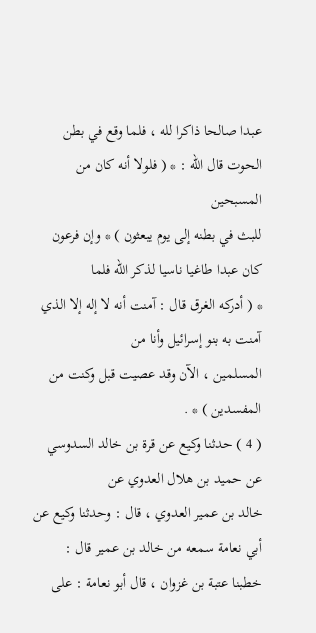عبدا صالحا ذاكرا لله ، فلما وقع في بطن الحوت قال الله : * ( فلولا أنه كان من المسبحين
للبث في بطنه إلى يوم يبعثون ) * وإن فرعون كان عبدا طاغيا ناسيا لذكر الله فلما
* ( أدركه الغرق قال : آمنت أنه لا إله إلا الذي آمنت به بنو إسرائيل وأنا من
المسلمين ، الآن وقد عصيت قبل وكنت من المفسدين ) * .
( 4 ) حدثنا وكيع عن قرة بن خالد السدوسي عن حميد بن هلال العدوي عن
خالد بن عمير العدوي ، قال : وحدثنا وكيع عن أبي نعامة سمعه من خالد بن عمير قال :
خطبنا عتبة بن غزوان ، قال أبو نعامة : على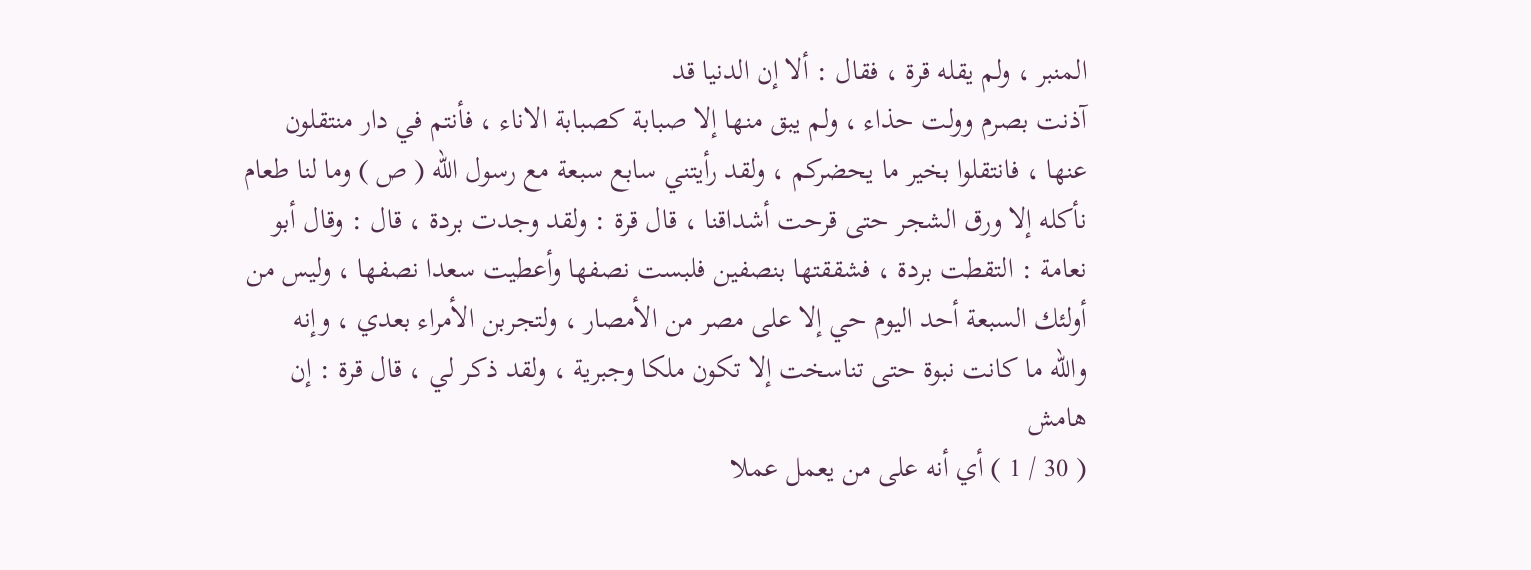المنبر ، ولم يقله قرة ، فقال : ألا إن الدنيا قد
آذنت بصرم وولت حذاء ، ولم يبق منها إلا صبابة كصبابة الاناء ، فأنتم في دار منتقلون
عنها ، فانتقلوا بخير ما يحضركم ، ولقد رأيتني سابع سبعة مع رسول الله ( ص ) وما لنا طعام
نأكله إلا ورق الشجر حتى قرحت أشداقنا ، قال قرة : ولقد وجدت بردة ، قال : وقال أبو
نعامة : التقطت بردة ، فشققتها بنصفين فلبست نصفها وأعطيت سعدا نصفها ، وليس من
أولئك السبعة أحد اليوم حي إلا على مصر من الأمصار ، ولتجربن الأمراء بعدي ، وإنه
والله ما كانت نبوة حتى تناسخت إلا تكون ملكا وجبرية ، ولقد ذكر لي ، قال قرة : إن
هامش
( 30 / 1 ) أي أنه على من يعمل عملا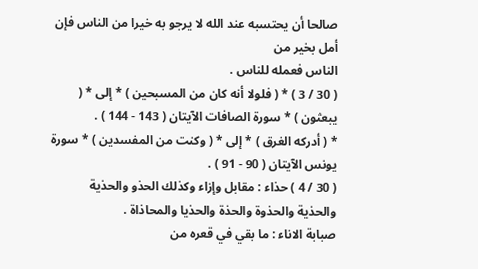صالحا أن يحتسبه عند الله لا يرجو به خيرا من الناس فإن أمل بخير من
الناس فعمله للناس .
( 30 / 3 ) * ( فلولا أنه كان من المسبحين ) * إلى * ( يبعثون ) * سورة الصافات الآيتان ( 143 - 144 ) .
* ( أدركه الغرق ) * إلى * ( وكنت من المفسدين ) * سورة يونس الآيتان ( 90 - 91 ) .
( 30 / 4 ) حذاء : مقابل وإزاء وكذلك الحذو والحذية والحذية والحذوة والحذة والحذيا والمحاذاة .
صبابة الاناء : ما بقي في قعره من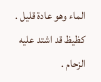الماء وهو عادة قليل .
كظيظ قد اشتد عليه الزحام .